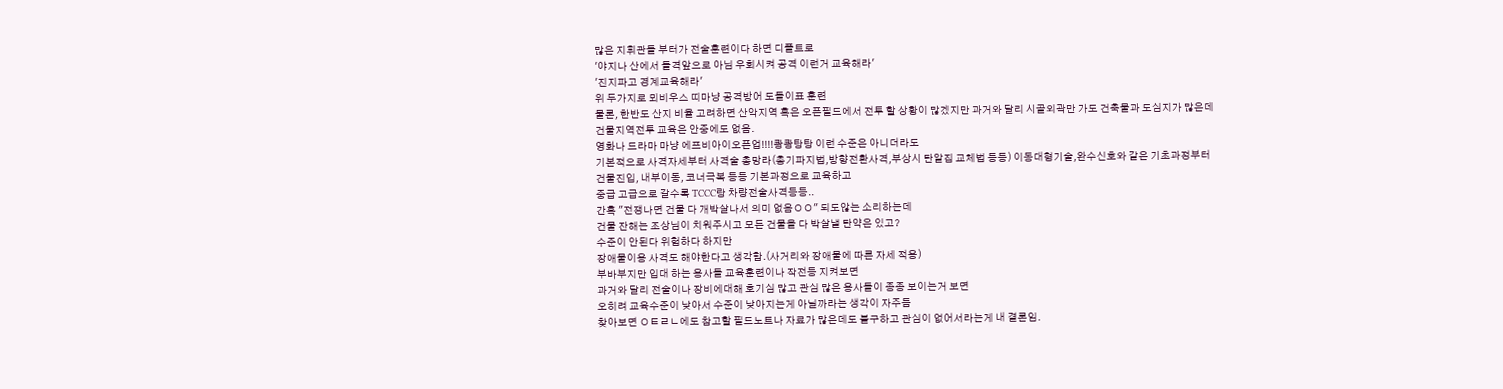많은 지휘관들 부터가 전술훈련이다 하면 디폴트로
'야지나 산에서 돌격앞으로 아님 우회시켜 공격 이런거 교육해라'
'진지파고 경계교육해라'
위 두가지로 뫼비우스 띠마냥 공격방어 도돌이표 훈련
물론, 한반도 산지 비율 고려하면 산악지역 혹은 오픈필드에서 전투 할 상황이 많겠지만 과거와 달리 시골외곽만 가도 건축물과 도심지가 많은데
건물지역전투 교육은 안중에도 없음.
영화나 드라마 마냥 에프비아이오픈업!!!!쾅쾅탕탕 이런 수준은 아니더라도
기본적으로 사격자세부터 사격술 총망라(총기파지법,방향전환사격,부상시 탄알집 교체법 등등) 이동대형기술,완수신호와 같은 기초과정부터
건물진입, 내부이동, 코너극복 등등 기본과정으로 교육하고
중급 고급으로 갈수록 TCCC랑 차량전술사격등등..
간혹 "전쟁나면 건물 다 개박살나서 의미 없음ㅇㅇ" 되도않는 소리하는데
건물 잔해는 조상님이 치워주시고 모든 건물을 다 박살낼 탄약은 있고?
수준이 안된다 위험하다 하지만
장애물이용 사격도 해야한다고 생각함.(사거리와 장애물에 따른 자세 적용)
부바부지만 입대 하는 용사들 교육훈련이나 작전등 지켜보면
과거와 달리 전술이나 장비에대해 호기심 많고 관심 많은 용사들이 종종 보이는거 보면
오히려 교육수준이 낮아서 수준이 낮아지는게 아닐까라는 생각이 자주듬
찾아보면 ㅇㅌㄹㄴ에도 참고할 필드노트나 자료가 많은데도 불구하고 관심이 없어서라는게 내 결론임.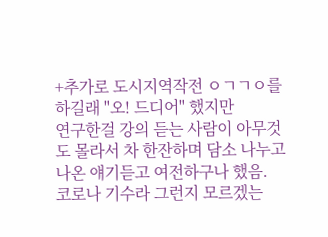+추가로 도시지역작전 ㅇㄱㄱㅇ를 하길래 "오! 드디어" 했지만
연구한걸 강의 듣는 사람이 아무것도 몰라서 차 한잔하며 담소 나누고 나온 얘기듣고 여전하구나 했음.
코로나 기수라 그런지 모르겠는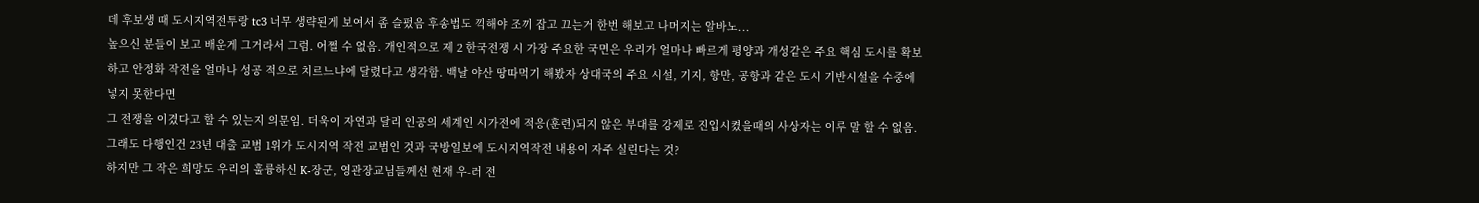데 후보생 때 도시지역전투랑 tc3 너무 생략된게 보여서 좀 슬펐음 후송법도 끽해야 조끼 잡고 끄는거 한번 해보고 나머지는 알바노...
높으신 분들이 보고 배운게 그거라서 그럼. 어쩔 수 없음. 개인적으로 제 2 한국전쟁 시 가장 주요한 국면은 우리가 얼마나 빠르게 평양과 개성같은 주요 핵심 도시를 확보하고 안정화 작전을 얼마나 성공 적으로 치르느냐에 달렸다고 생각함. 백날 야산 땅따먹기 해봤자 상대국의 주요 시설, 기지, 항만, 공항과 같은 도시 기반시설을 수중에 넣지 못한다면
그 전쟁을 이겼다고 할 수 있는지 의문임. 더욱이 자연과 달리 인공의 세계인 시가전에 적응(훈련)되지 않은 부대를 강제로 진입시켰을때의 사상자는 이루 말 할 수 없음. 그래도 다행인건 23년 대출 교범 1위가 도시지역 작전 교범인 것과 국방일보에 도시지역작전 내용이 자주 실린다는 것?
하지만 그 작은 희망도 우리의 훌륭하신 K-장군, 영관장교님들께선 현재 우-러 전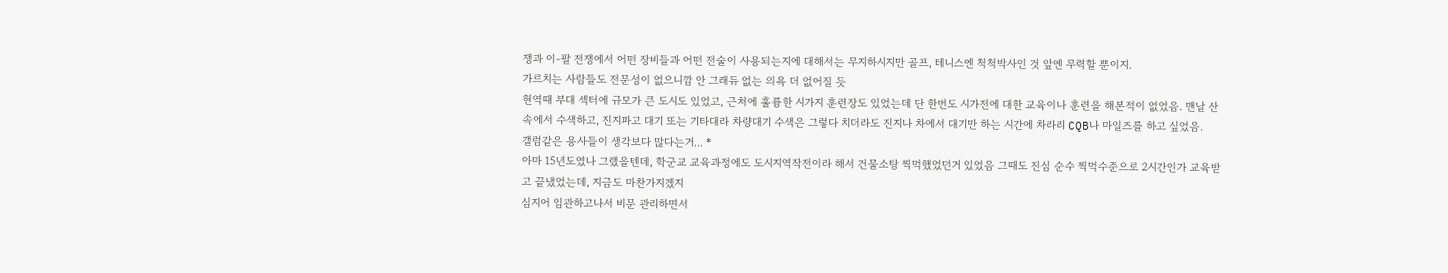쟁과 이-팔 전쟁에서 어떤 장비들과 어떤 전술이 사용되는지에 대해서는 무지하시지만 골프, 테니스엔 척척박사인 것 앞엔 무력할 뿐이지.
가르치는 사람들도 전문성이 없으니깜 안 그래듀 없는 의욕 더 없어질 듯
현역때 부대 섹터에 규모가 큰 도시도 있었고, 근처에 훌륭한 시가지 훈련장도 있었는데 단 한번도 시가전에 대한 교육이나 훈련을 해본적이 없었음. 맨날 산속에서 수색하고, 진지파고 대기 또는 기타대라 차량대기 수색은 그렇다 치더라도 진지나 차에서 대기만 하는 시간에 차라리 CQB나 마일즈를 하고 싶었음.
갤럼같은 용사들이 생각보다 많다는거... *
아마 15년도였나 그랬을텐데, 학군교 교육과정에도 도시지역작전이라 해서 건물소탕 찍먹했었던거 있었음 그때도 진심 순수 찍먹수준으로 2시간인가 교육받고 끝냈었는데, 지금도 마찬가지겠지
심지어 임관하고나서 비문 관리하면서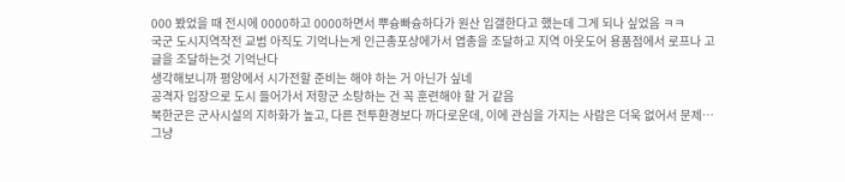000 봤었을 때 전시에 0000하고 0000하면서 뿌슝빠슝하다가 원산 입갤한다고 했는데 그게 되나 싶었음 ㅋㅋ
국군 도시지역작전 교범 아직도 기억나는게 인근총포상에가서 엽총을 조달하고 지역 아웃도어 용품점에서 로프나 고글을 조달하는것 기억난다
생각해보니까 평양에서 시가전할 준비는 해야 하는 거 아닌가 싶네
공격자 입장으로 도시 들어가서 저항군 소탕하는 건 꼭 훈련해야 할 거 같음
북한군은 군사시설의 지하화가 높고, 다른 전투환경보다 까다로운데, 이에 관심을 가지는 사람은 더욱 없어서 문제…
그냥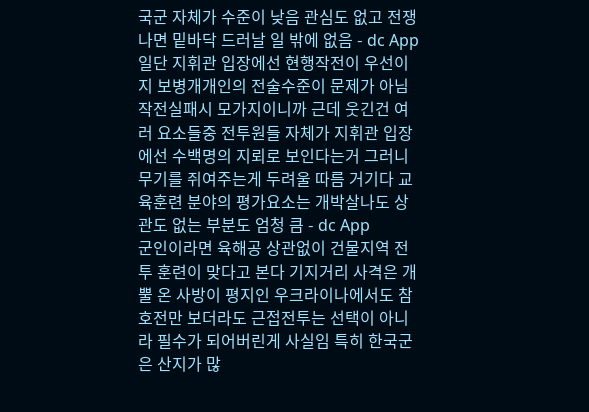국군 자체가 수준이 낮음 관심도 없고 전쟁 나면 밑바닥 드러날 일 밖에 없음 - dc App
일단 지휘관 입장에선 현행작전이 우선이지 보병개개인의 전술수준이 문제가 아님 작전실패시 모가지이니까 근데 웃긴건 여러 요소들중 전투원들 자체가 지휘관 입장에선 수백명의 지뢰로 보인다는거 그러니 무기를 쥐여주는게 두려울 따름 거기다 교육훈련 분야의 평가요소는 개박살나도 상관도 없는 부분도 엄청 큼 - dc App
군인이라면 육해공 상관없이 건물지역 전투 훈련이 맞다고 본다 기지거리 사격은 개뿔 온 사방이 평지인 우크라이나에서도 참호전만 보더라도 근접전투는 선택이 아니라 필수가 되어버린게 사실임 특히 한국군은 산지가 많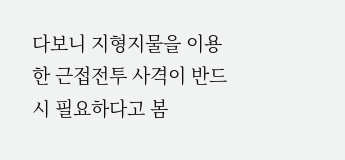다보니 지형지물을 이용한 근접전투 사격이 반드시 필요하다고 봄